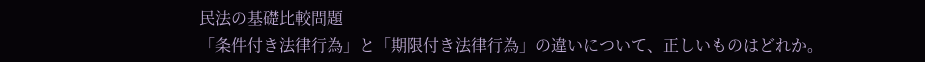民法の基礎比較問題
「条件付き法律行為」と「期限付き法律行為」の違いについて、正しいものはどれか。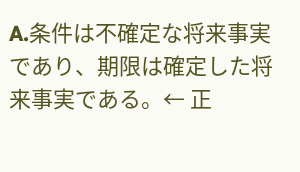A.条件は不確定な将来事実であり、期限は確定した将来事実である。← 正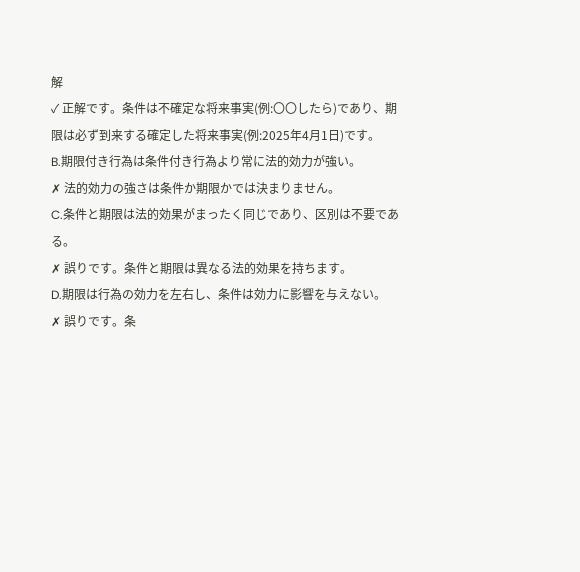解
✓ 正解です。条件は不確定な将来事実(例:〇〇したら)であり、期限は必ず到来する確定した将来事実(例:2025年4月1日)です。
B.期限付き行為は条件付き行為より常に法的効力が強い。
✗ 法的効力の強さは条件か期限かでは決まりません。
C.条件と期限は法的効果がまったく同じであり、区別は不要である。
✗ 誤りです。条件と期限は異なる法的効果を持ちます。
D.期限は行為の効力を左右し、条件は効力に影響を与えない。
✗ 誤りです。条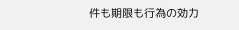件も期限も行為の効力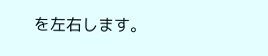を左右します。